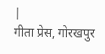|
गीता प्रेस, गोरखपुर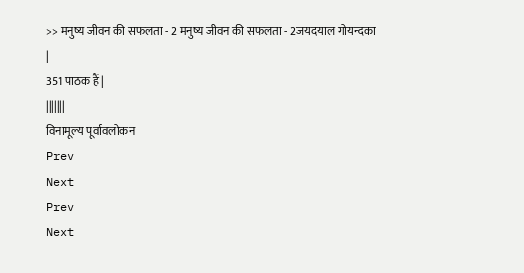>> मनुष्य जीवन की सफलता - 2 मनुष्य जीवन की सफलता - 2जयदयाल गोयन्दका
|
351 पाठक हैं |
|||||||
विनामूल्य पूर्वावलोकन
Prev
Next
Prev
Next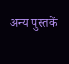अन्य पुस्तकें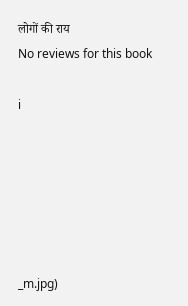लोगों की राय
No reviews for this book

i






_m.jpg)